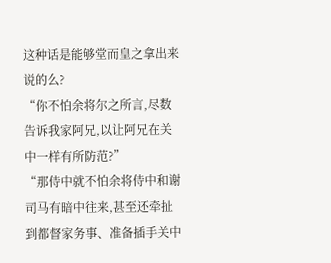这种话是能够堂而皇之拿出来说的么?
“你不怕余将尔之所言,尽数告诉我家阿兄,以让阿兄在关中一样有所防范?”
“那侍中就不怕余将侍中和谢司马有暗中往来,甚至还牵扯到都督家务事、准备插手关中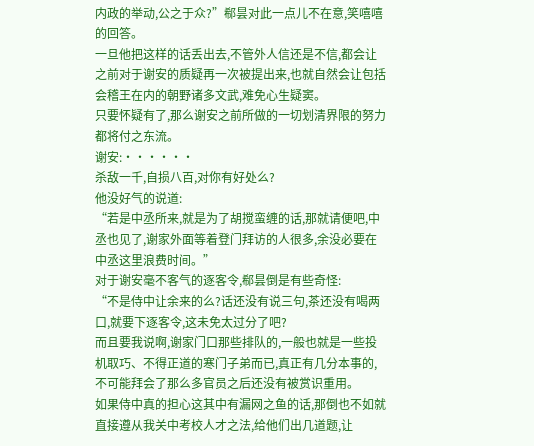内政的举动,公之于众?”郗昙对此一点儿不在意,笑嘻嘻的回答。
一旦他把这样的话丢出去,不管外人信还是不信,都会让之前对于谢安的质疑再一次被提出来,也就自然会让包括会稽王在内的朝野诸多文武,难免心生疑窦。
只要怀疑有了,那么谢安之前所做的一切划清界限的努力都将付之东流。
谢安:······
杀敌一千,自损八百,对你有好处么?
他没好气的说道:
“若是中丞所来,就是为了胡搅蛮缠的话,那就请便吧,中丞也见了,谢家外面等着登门拜访的人很多,余没必要在中丞这里浪费时间。”
对于谢安毫不客气的逐客令,郗昙倒是有些奇怪:
“不是侍中让余来的么?话还没有说三句,茶还没有喝两口,就要下逐客令,这未免太过分了吧?
而且要我说啊,谢家门口那些排队的,一般也就是一些投机取巧、不得正道的寒门子弟而已,真正有几分本事的,不可能拜会了那么多官员之后还没有被赏识重用。
如果侍中真的担心这其中有漏网之鱼的话,那倒也不如就直接遵从我关中考校人才之法,给他们出几道题,让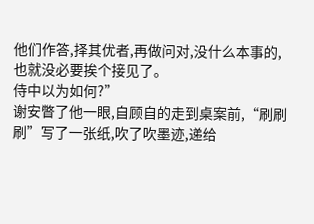他们作答,择其优者,再做问对,没什么本事的,也就没必要挨个接见了。
侍中以为如何?”
谢安瞥了他一眼,自顾自的走到桌案前,“刷刷刷”写了一张纸,吹了吹墨迹,递给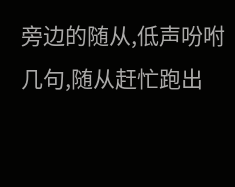旁边的随从,低声吩咐几句,随从赶忙跑出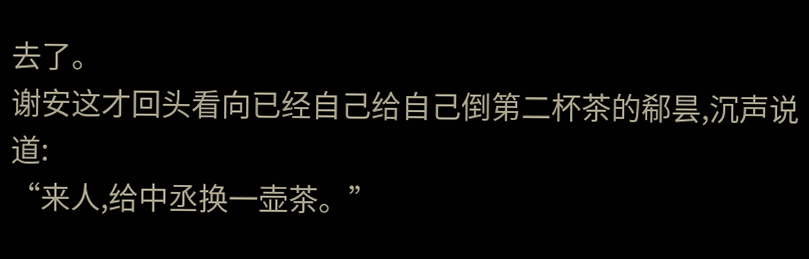去了。
谢安这才回头看向已经自己给自己倒第二杯茶的郗昙,沉声说道:
“来人,给中丞换一壶茶。”